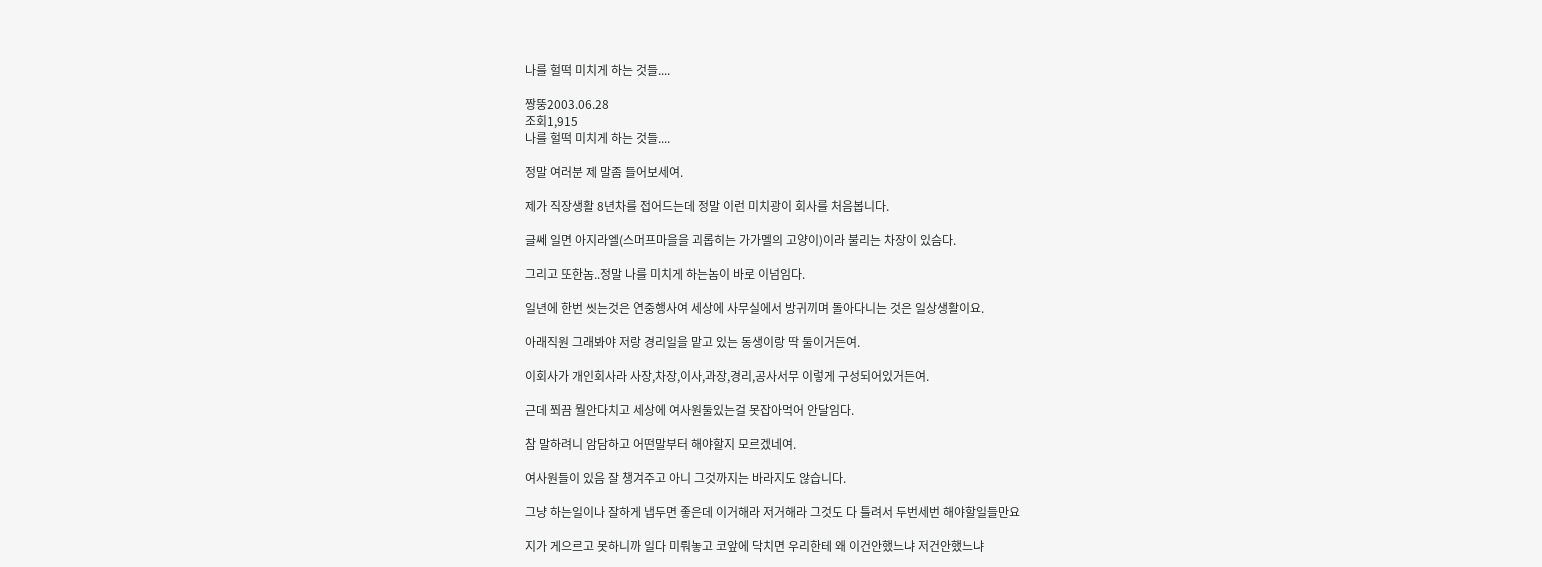나를 헐떡 미치게 하는 것들....

짱뚱2003.06.28
조회1,915
나를 헐떡 미치게 하는 것들....

정말 여러분 제 말좀 들어보세여.

제가 직장생활 8년차를 접어드는데 정말 이런 미치광이 회사를 처음봅니다.

글쎄 일면 아지라엘(스머프마을을 괴롭히는 가가멜의 고양이)이라 불리는 차장이 있슴다.

그리고 또한놈..정말 나를 미치게 하는놈이 바로 이넘임다.

일년에 한번 씻는것은 연중행사여 세상에 사무실에서 방귀끼며 돌아다니는 것은 일상생활이요.

아래직원 그래봐야 저랑 경리일을 맡고 있는 동생이랑 딱 둘이거든여.

이회사가 개인회사라 사장,차장,이사,과장,경리,공사서무 이렇게 구성되어있거든여.

근데 쬐끔 뭘안다치고 세상에 여사원둘있는걸 못잡아먹어 안달임다.

참 말하려니 암담하고 어떤말부터 해야할지 모르겠네여.

여사원들이 있음 잘 챙겨주고 아니 그것까지는 바라지도 않습니다.

그냥 하는일이나 잘하게 냅두면 좋은데 이거해라 저거해라 그것도 다 틀려서 두번세번 해야할일들만요

지가 게으르고 못하니까 일다 미뤄놓고 코앞에 닥치면 우리한테 왜 이건안했느냐 저건안했느냐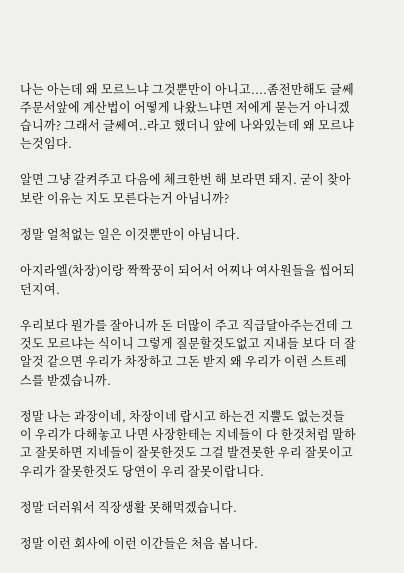나는 아는데 왜 모르느냐 그것뿐만이 아니고....좀전만해도 글쎄 주문서앞에 계산법이 어떻게 나왔느냐면 저에게 묻는거 아니겠습니까? 그래서 글쎄여..라고 했더니 앞에 나와있는데 왜 모르냐는것임다.

알면 그냥 갈켜주고 다음에 체크한번 해 보라면 돼지. 굳이 찾아보란 이유는 지도 모른다는거 아님니까?

정말 얼척없는 일은 이것뿐만이 아님니다.

아지라엘(차장)이랑 짝짝꿍이 되어서 어찌나 여사원들을 씹어되던지여.

우리보다 뭔가를 잘아니까 돈 더많이 주고 직급달아주는건데 그것도 모르냐는 식이니 그렇게 질문할것도없고 지내들 보다 더 잘알것 같으면 우리가 차장하고 그돈 받지 왜 우리가 이런 스트레스를 받겠습니까.

정말 나는 과장이네, 차장이네 랍시고 하는건 지뿔도 없는것들이 우리가 다해놓고 나면 사장한테는 지네들이 다 한것처럼 말하고 잘못하면 지네들이 잘못한것도 그걸 발견못한 우리 잘못이고 우리가 잘못한것도 당연이 우리 잘못이랍니다.

정말 더러워서 직장생활 못해먹겠습니다.

정말 이런 회사에 이런 이간들은 처음 봅니다.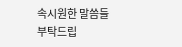속시원한 말씀들 부탁드립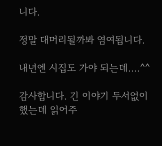니다.

정말 대머리될까봐 염여됩니다.

내년엔 시집도 가야 되는데....^^

감사합니다. 긴 이야기 두서없이 했는데 읽어주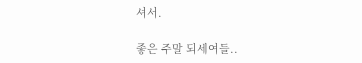셔서.

좋은 주말 되세여들..